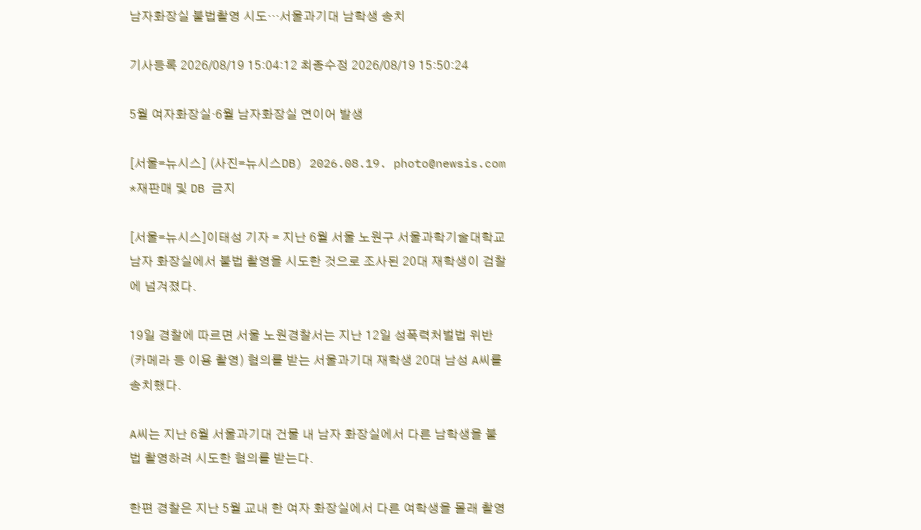남자화장실 불법촬영 시도…서울과기대 남학생 송치

기사등록 2026/08/19 15:04:12 최종수정 2026/08/19 15:50:24

5월 여자화장실·6월 남자화장실 연이어 발생

[서울=뉴시스] (사진=뉴시스DB) 2026.08.19. photo@newsis.com *재판매 및 DB 금지

[서울=뉴시스]이태성 기자 = 지난 6월 서울 노원구 서울과학기술대학교 남자 화장실에서 불법 촬영을 시도한 것으로 조사된 20대 재학생이 검찰에 넘겨졌다.

19일 경찰에 따르면 서울 노원경찰서는 지난 12일 성폭력처벌법 위반(카메라 등 이용 촬영) 혐의를 받는 서울과기대 재학생 20대 남성 A씨를 송치했다.

A씨는 지난 6월 서울과기대 건물 내 남자 화장실에서 다른 남학생을 불법 촬영하려 시도한 혐의를 받는다.

한편 경찰은 지난 5월 교내 한 여자 화장실에서 다른 여학생을 몰래 촬영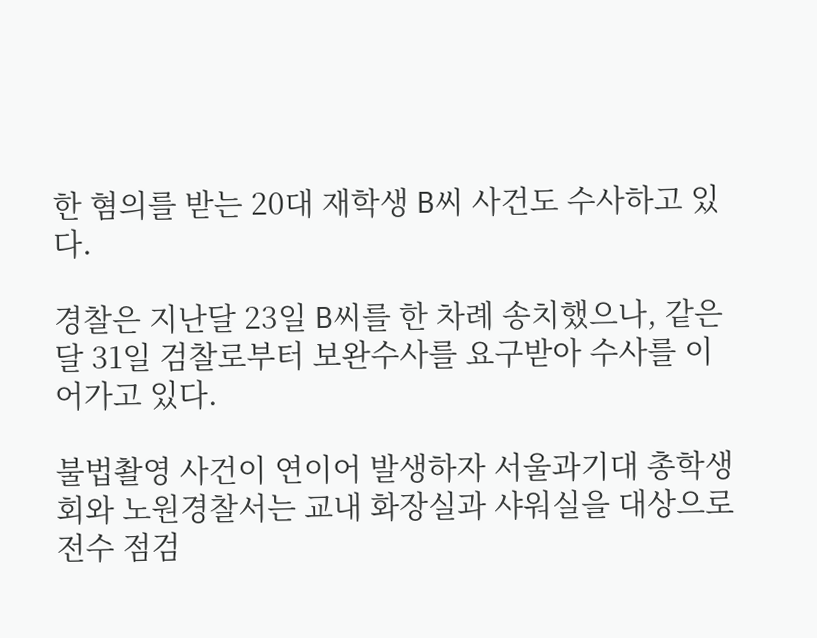한 혐의를 받는 20대 재학생 B씨 사건도 수사하고 있다.

경찰은 지난달 23일 B씨를 한 차례 송치했으나, 같은 달 31일 검찰로부터 보완수사를 요구받아 수사를 이어가고 있다.

불법촬영 사건이 연이어 발생하자 서울과기대 총학생회와 노원경찰서는 교내 화장실과 샤워실을 대상으로 전수 점검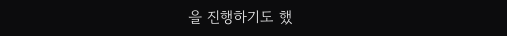을 진행하기도 했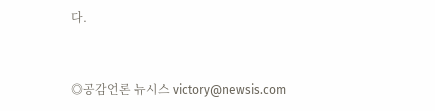다.


◎공감언론 뉴시스 victory@newsis.com